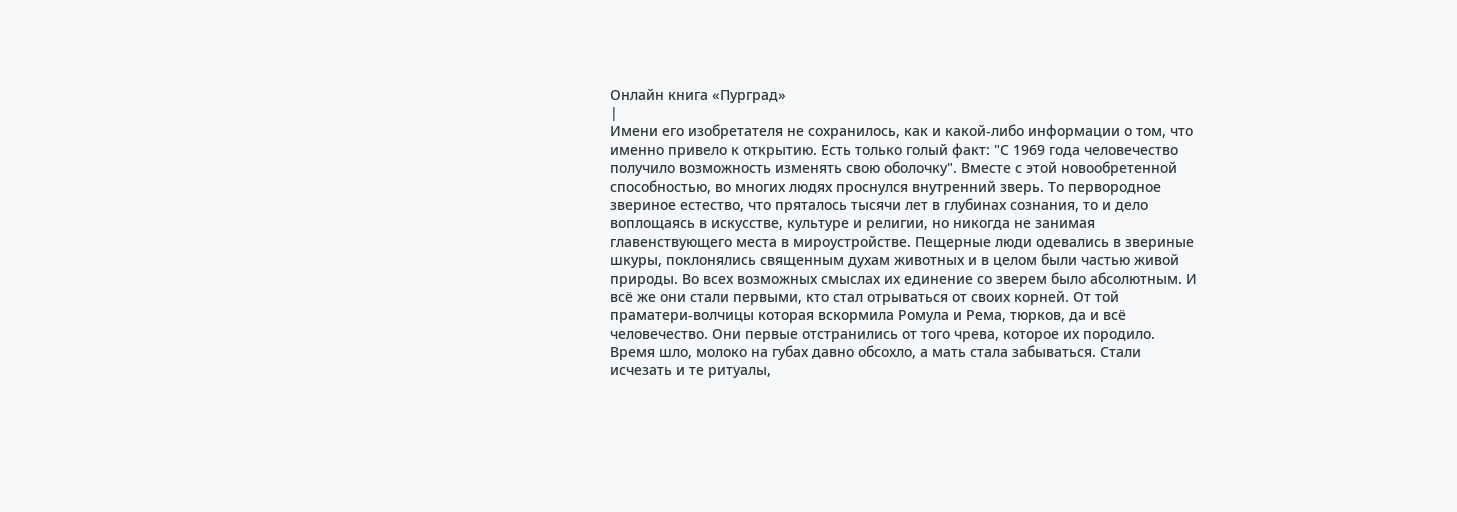Онлайн книга «Пурград»
|
Имени его изобретателя не сохранилось, как и какой-либо информации о том, что именно привело к открытию. Есть только голый факт: "С 1969 года человечество получило возможность изменять свою оболочку". Вместе с этой новообретенной способностью, во многих людях проснулся внутренний зверь. То первородное звериное естество, что пряталось тысячи лет в глубинах сознания, то и дело воплощаясь в искусстве, культуре и религии, но никогда не занимая главенствующего места в мироустройстве. Пещерные люди одевались в звериные шкуры, поклонялись священным духам животных и в целом были частью живой природы. Во всех возможных смыслах их единение со зверем было абсолютным. И всё же они стали первыми, кто стал отрываться от своих корней. От той праматери-волчицы которая вскормила Ромула и Рема, тюрков, да и всё человечество. Они первые отстранились от того чрева, которое их породило. Время шло, молоко на губах давно обсохло, а мать стала забываться. Стали исчезать и те ритуалы,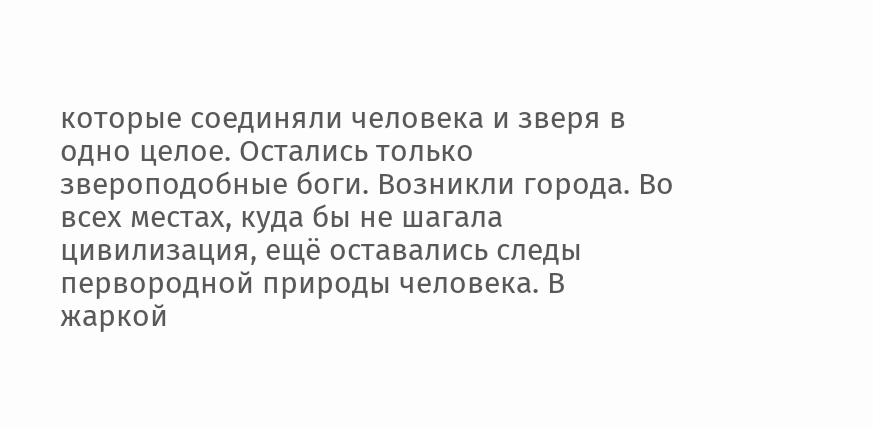которые соединяли человека и зверя в одно целое. Остались только звероподобные боги. Возникли города. Во всех местах, куда бы не шагала цивилизация, ещё оставались следы первородной природы человека. В жаркой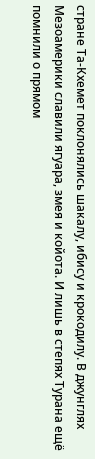стране Та-Кхемет поклонялись шакалу, ибису и крокодилу. В джунглях Мезоамерики славили ягуара, змея и койота. И лишь в степях Турана ещё помнили о прямом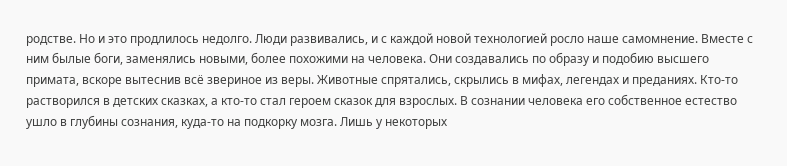родстве. Но и это продлилось недолго. Люди развивались, и с каждой новой технологией росло наше самомнение. Вместе с ним былые боги, заменялись новыми, более похожими на человека. Они создавались по образу и подобию высшего примата, вскоре вытеснив всё звериное из веры. Животные спрятались, скрылись в мифах, легендах и преданиях. Кто-то растворился в детских сказках, а кто-то стал героем сказок для взрослых. В сознании человека его собственное естество ушло в глубины сознания, куда-то на подкорку мозга. Лишь у некоторых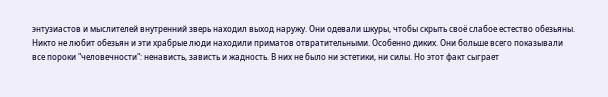энтузиастов и мыслителей внутренний зверь находил выход наружу. Они одевали шкуры, чтобы скрыть своё слабое естество обезьяны. Никто не любит обезьян и эти храбрые люди находили приматов отвратительными. Особенно диких. Они больше всего показывали все пороки "человечности": ненависть, зависть и жадность. В них не было ни эстетики, ни силы. Но этот факт сыграет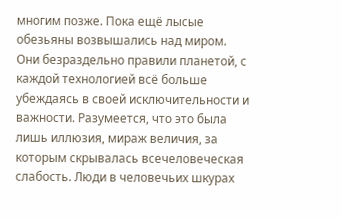многим позже. Пока ещё лысые обезьяны возвышались над миром. Они безраздельно правили планетой, с каждой технологией всё больше убеждаясь в своей исключительности и важности. Разумеется, что это была лишь иллюзия, мираж величия, за которым скрывалась всечеловеческая слабость. Люди в человечьих шкурах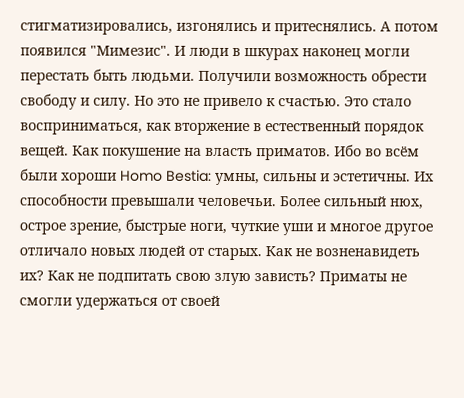стигматизировались, изгонялись и притеснялись. А потом появился "Мимезис". И люди в шкурах наконец могли перестать быть людьми. Получили возможность обрести свободу и силу. Но это не привело к счастью. Это стало восприниматься, как вторжение в естественный порядок вещей. Как покушение на власть приматов. Ибо во всём были хороши Homo Bestia: умны, сильны и эстетичны. Их способности превышали человечьи. Более сильный нюх, острое зрение, быстрые ноги, чуткие уши и многое другое отличало новых людей от старых. Как не возненавидеть их? Как не подпитать свою злую зависть? Приматы не смогли удержаться от своей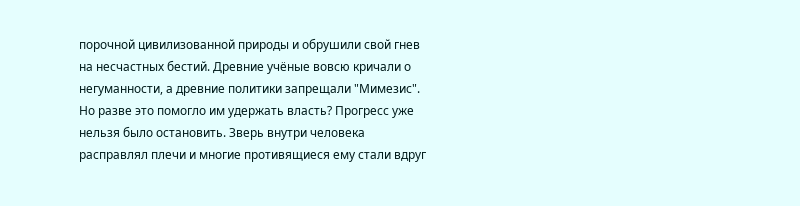порочной цивилизованной природы и обрушили свой гнев на несчастных бестий. Древние учёные вовсю кричали о негуманности, а древние политики запрещали "Мимезис". Но разве это помогло им удержать власть? Прогресс уже нельзя было остановить. Зверь внутри человека расправлял плечи и многие противящиеся ему стали вдруг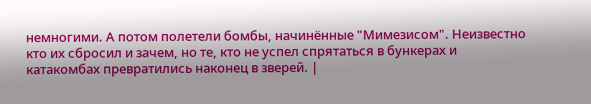немногими. А потом полетели бомбы, начинённые "Мимезисом". Неизвестно кто их сбросил и зачем, но те, кто не успел спрятаться в бункерах и катакомбах превратились наконец в зверей. |